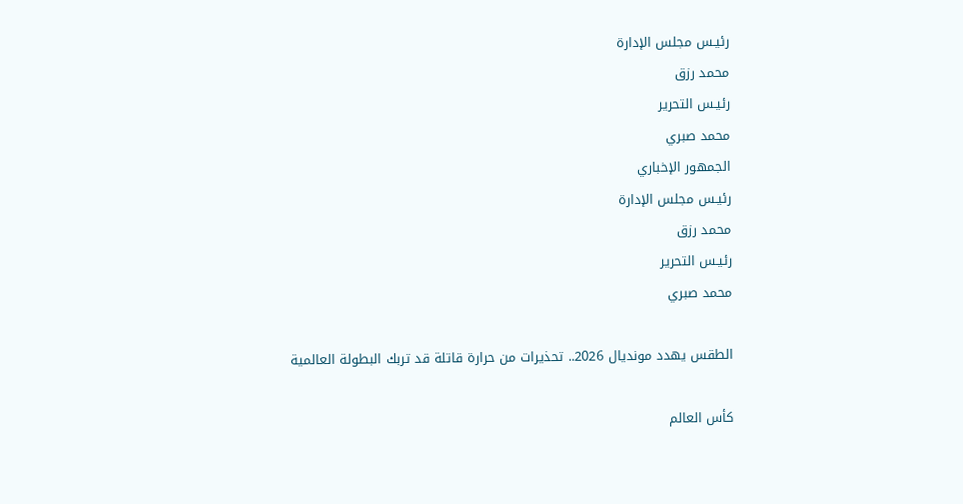رئيـس مجلس الإدارة
محمد رزق
رئيـس التحرير
محمد صبري
الجمهور الإخباري
رئيـس مجلس الإدارة
محمد رزق
رئيـس التحرير
محمد صبري

الطقس يهدد مونديال 2026.. تحذيرات من حرارة قاتلة قد تربك البطولة العالمية

كأس العالم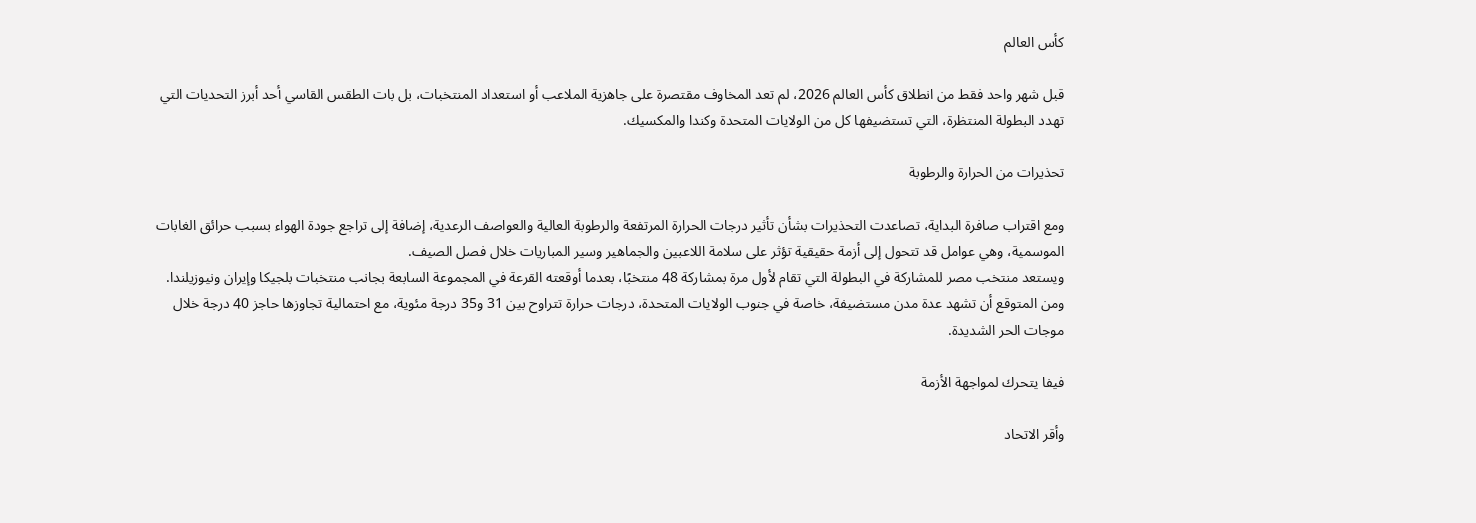كأس العالم

قبل شهر واحد فقط من انطلاق كأس العالم 2026، لم تعد المخاوف مقتصرة على جاهزية الملاعب أو استعداد المنتخبات، بل بات الطقس القاسي أحد أبرز التحديات التي تهدد البطولة المنتظرة، التي تستضيفها كل من الولايات المتحدة وكندا والمكسيك.

تحذيرات من الحرارة والرطوبة

ومع اقتراب صافرة البداية، تصاعدت التحذيرات بشأن تأثير درجات الحرارة المرتفعة والرطوبة العالية والعواصف الرعدية، إضافة إلى تراجع جودة الهواء بسبب حرائق الغابات الموسمية، وهي عوامل قد تتحول إلى أزمة حقيقية تؤثر على سلامة اللاعبين والجماهير وسير المباريات خلال فصل الصيف.
ويستعد منتخب مصر للمشاركة في البطولة التي تقام لأول مرة بمشاركة 48 منتخبًا، بعدما أوقعته القرعة في المجموعة السابعة بجانب منتخبات بلجيكا وإيران ونيوزيلندا.
ومن المتوقع أن تشهد عدة مدن مستضيفة، خاصة في جنوب الولايات المتحدة، درجات حرارة تتراوح بين 31 و35 درجة مئوية، مع احتمالية تجاوزها حاجز 40 درجة خلال موجات الحر الشديدة.

فيفا يتحرك لمواجهة الأزمة

وأقر الاتحاد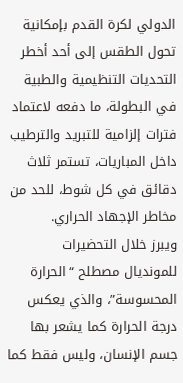الدولي لكرة القدم بإمكانية تحول الطقس إلى أحد أخطر التحديات التنظيمية والطبية في البطولة، ما دفعه لاعتماد فترات إلزامية للتبريد والترطيب داخل المباريات، تستمر ثلاث دقائق في كل شوط، للحد من مخاطر الإجهاد الحراري.
ويبرز خلال التحضيرات للمونديال مصطلح “الحرارة المحسوسة”، والذي يعكس درجة الحرارة كما يشعر بها جسم الإنسان، وليس فقط كما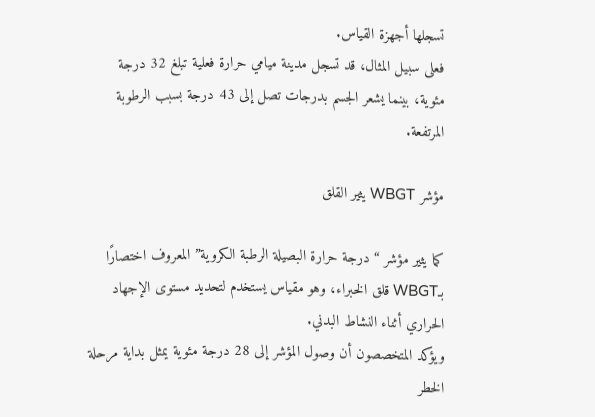تسجلها أجهزة القياس.
فعلى سبيل المثال، قد تسجل مدينة ميامي حرارة فعلية تبلغ 32 درجة مئوية، بينما يشعر الجسم بدرجات تصل إلى 43 درجة بسبب الرطوبة المرتفعة.

مؤشر WBGT يثير القلق

كما يثير مؤشر “درجة حرارة البصيلة الرطبة الكروية” المعروف اختصارًا بـWBGT قلق الخبراء، وهو مقياس يستخدم لتحديد مستوى الإجهاد الحراري أثناء النشاط البدني.
ويؤكد المتخصصون أن وصول المؤشر إلى 28 درجة مئوية يمثل بداية مرحلة الخطر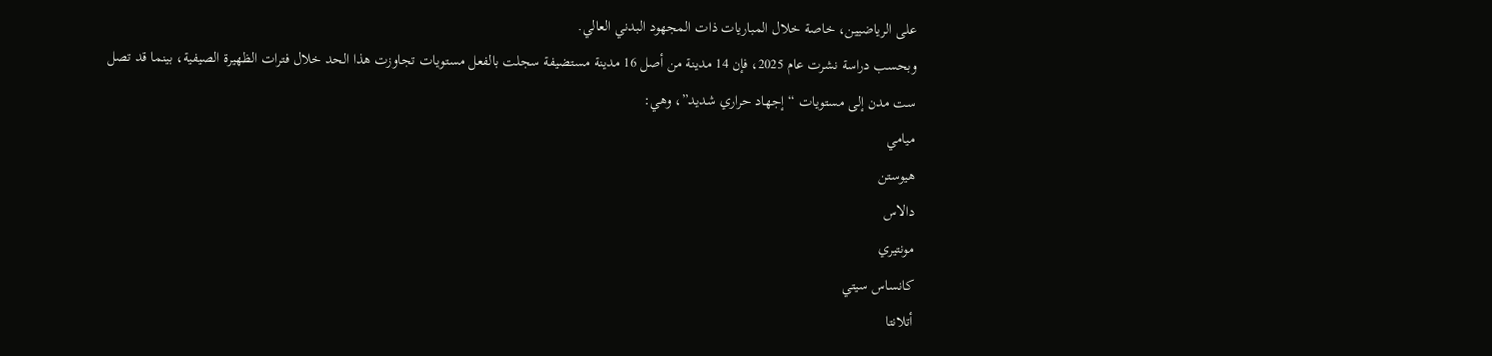على الرياضيين، خاصة خلال المباريات ذات المجهود البدني العالي.
وبحسب دراسة نشرت عام 2025، فإن 14 مدينة من أصل 16 مدينة مستضيفة سجلت بالفعل مستويات تجاوزت هذا الحد خلال فترات الظهيرة الصيفية، بينما قد تصل ست مدن إلى مستويات “إجهاد حراري شديد”، وهي:
ميامي
هيوستن
دالاس
مونتيري
كانساس سيتي
أتلانتا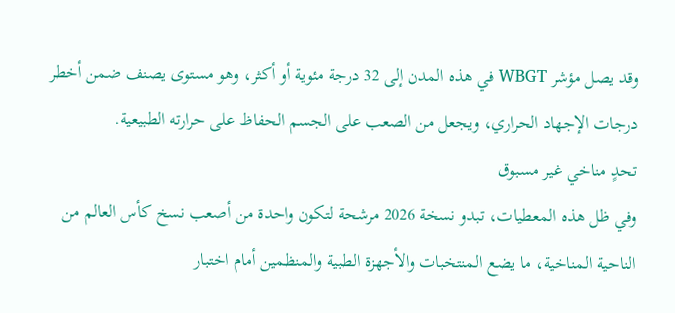وقد يصل مؤشر WBGT في هذه المدن إلى 32 درجة مئوية أو أكثر، وهو مستوى يصنف ضمن أخطر درجات الإجهاد الحراري، ويجعل من الصعب على الجسم الحفاظ على حرارته الطبيعية.
تحدٍ مناخي غير مسبوق
وفي ظل هذه المعطيات، تبدو نسخة 2026 مرشحة لتكون واحدة من أصعب نسخ كأس العالم من الناحية المناخية، ما يضع المنتخبات والأجهزة الطبية والمنظمين أمام اختبار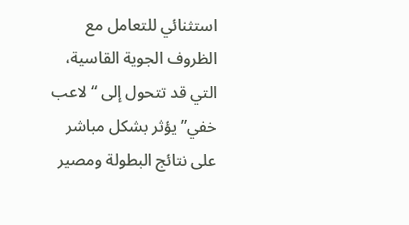استثنائي للتعامل مع الظروف الجوية القاسية، التي قد تتحول إلى “لاعب خفي” يؤثر بشكل مباشر على نتائج البطولة ومصير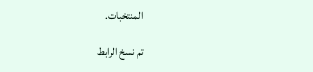المنتخبات.

تم نسخ الرابط